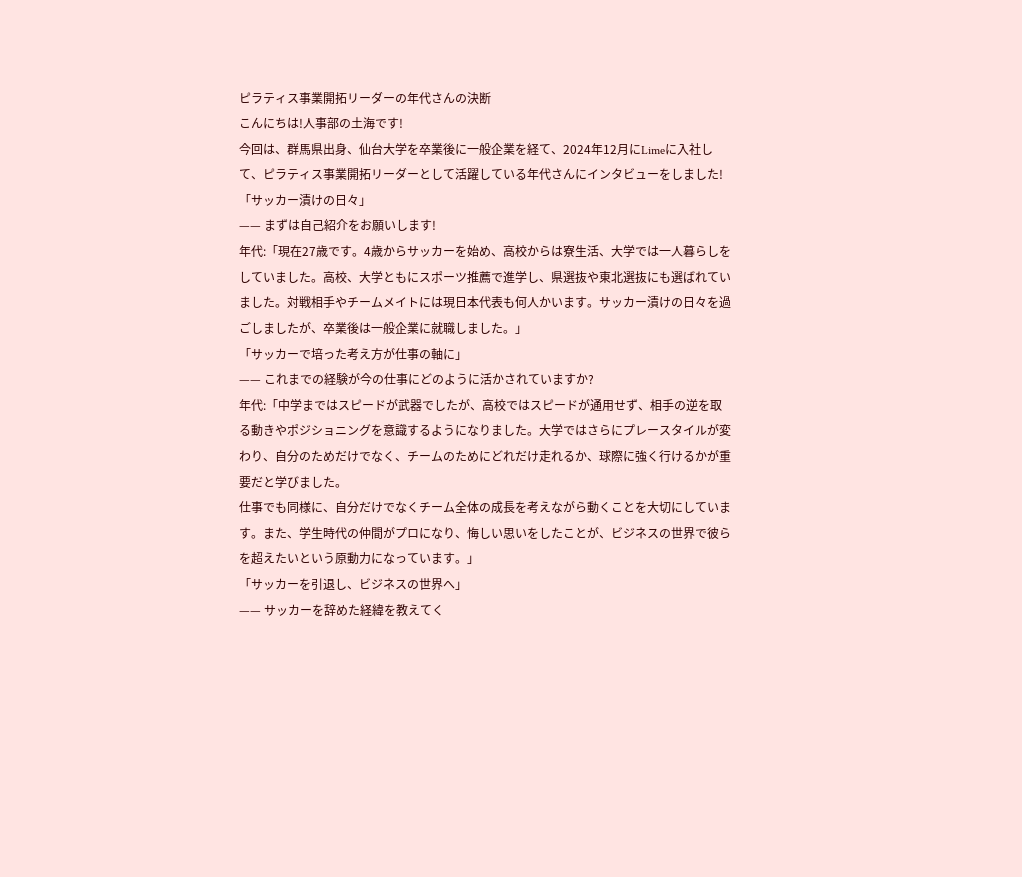ピラティス事業開拓リーダーの年代さんの決断
こんにちは!人事部の土海です!
今回は、群馬県出身、仙台大学を卒業後に一般企業を経て、2024年12月にLimeに入社して、ピラティス事業開拓リーダーとして活躍している年代さんにインタビューをしました!
「サッカー漬けの日々」
—— まずは自己紹介をお願いします!
年代:「現在27歳です。4歳からサッカーを始め、高校からは寮生活、大学では一人暮らしをしていました。高校、大学ともにスポーツ推薦で進学し、県選抜や東北選抜にも選ばれていました。対戦相手やチームメイトには現日本代表も何人かいます。サッカー漬けの日々を過ごしましたが、卒業後は一般企業に就職しました。」
「サッカーで培った考え方が仕事の軸に」
—— これまでの経験が今の仕事にどのように活かされていますか?
年代:「中学まではスピードが武器でしたが、高校ではスピードが通用せず、相手の逆を取る動きやポジショニングを意識するようになりました。大学ではさらにプレースタイルが変わり、自分のためだけでなく、チームのためにどれだけ走れるか、球際に強く行けるかが重要だと学びました。
仕事でも同様に、自分だけでなくチーム全体の成長を考えながら動くことを大切にしています。また、学生時代の仲間がプロになり、悔しい思いをしたことが、ビジネスの世界で彼らを超えたいという原動力になっています。」
「サッカーを引退し、ビジネスの世界へ」
—— サッカーを辞めた経緯を教えてく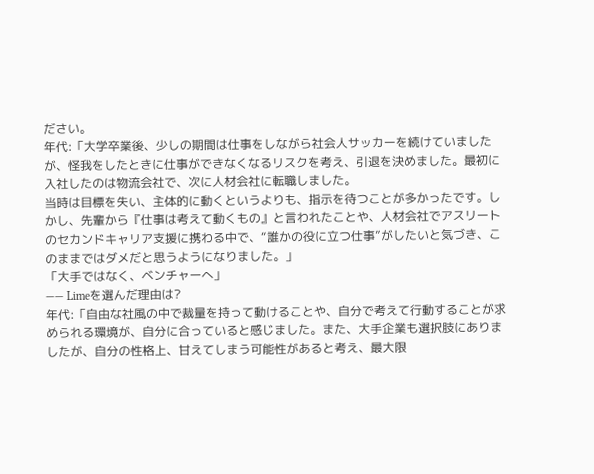ださい。
年代:「大学卒業後、少しの期間は仕事をしながら社会人サッカーを続けていましたが、怪我をしたときに仕事ができなくなるリスクを考え、引退を決めました。最初に入社したのは物流会社で、次に人材会社に転職しました。
当時は目標を失い、主体的に動くというよりも、指示を待つことが多かったです。しかし、先輩から『仕事は考えて動くもの』と言われたことや、人材会社でアスリートのセカンドキャリア支援に携わる中で、“誰かの役に立つ仕事”がしたいと気づき、このままではダメだと思うようになりました。」
「大手ではなく、ベンチャーへ」
—— Limeを選んだ理由は?
年代:「自由な社風の中で裁量を持って動けることや、自分で考えて行動することが求められる環境が、自分に合っていると感じました。また、大手企業も選択肢にありましたが、自分の性格上、甘えてしまう可能性があると考え、最大限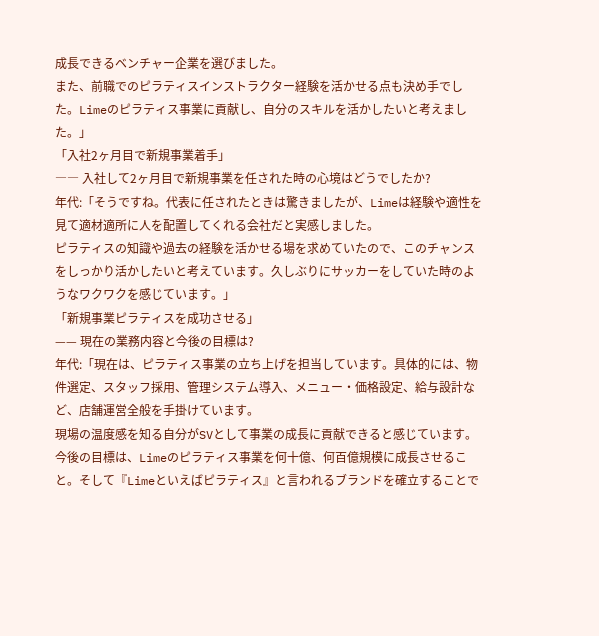成長できるベンチャー企業を選びました。
また、前職でのピラティスインストラクター経験を活かせる点も決め手でした。Limeのピラティス事業に貢献し、自分のスキルを活かしたいと考えました。」
「入社2ヶ月目で新規事業着手」
―― 入社して2ヶ月目で新規事業を任された時の心境はどうでしたか?
年代:「そうですね。代表に任されたときは驚きましたが、Limeは経験や適性を見て適材適所に人を配置してくれる会社だと実感しました。
ピラティスの知識や過去の経験を活かせる場を求めていたので、このチャンスをしっかり活かしたいと考えています。久しぶりにサッカーをしていた時のようなワクワクを感じています。」
「新規事業ピラティスを成功させる」
—— 現在の業務内容と今後の目標は?
年代:「現在は、ピラティス事業の立ち上げを担当しています。具体的には、物件選定、スタッフ採用、管理システム導入、メニュー・価格設定、給与設計など、店舗運営全般を手掛けています。
現場の温度感を知る自分がSVとして事業の成長に貢献できると感じています。
今後の目標は、Limeのピラティス事業を何十億、何百億規模に成長させること。そして『Limeといえばピラティス』と言われるブランドを確立することで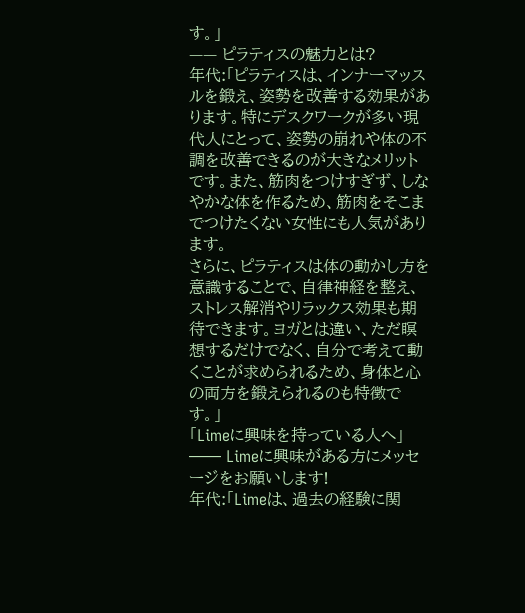す。」
—— ピラティスの魅力とは?
年代:「ピラティスは、インナーマッスルを鍛え、姿勢を改善する効果があります。特にデスクワークが多い現代人にとって、姿勢の崩れや体の不調を改善できるのが大きなメリットです。また、筋肉をつけすぎず、しなやかな体を作るため、筋肉をそこまでつけたくない女性にも人気があります。
さらに、ピラティスは体の動かし方を意識することで、自律神経を整え、ストレス解消やリラックス効果も期待できます。ヨガとは違い、ただ瞑想するだけでなく、自分で考えて動くことが求められるため、身体と心の両方を鍛えられるのも特徴です。」
「Limeに興味を持っている人へ」
—— Limeに興味がある方にメッセージをお願いします!
年代:「Limeは、過去の経験に関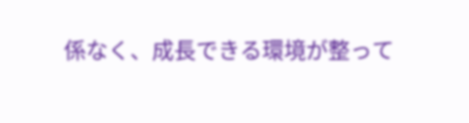係なく、成長できる環境が整って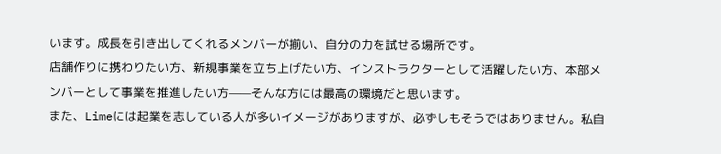います。成長を引き出してくれるメンバーが揃い、自分の力を試せる場所です。
店舗作りに携わりたい方、新規事業を立ち上げたい方、インストラクターとして活躍したい方、本部メンバーとして事業を推進したい方——そんな方には最高の環境だと思います。
また、Limeには起業を志している人が多いイメージがありますが、必ずしもそうではありません。私自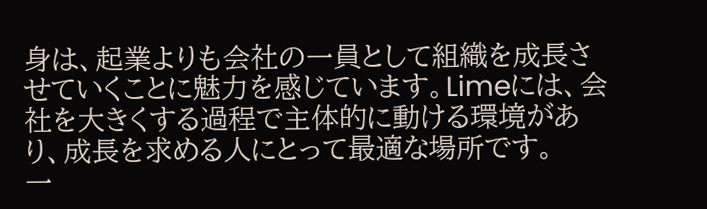身は、起業よりも会社の一員として組織を成長させていくことに魅力を感じています。Limeには、会社を大きくする過程で主体的に動ける環境があり、成長を求める人にとって最適な場所です。
一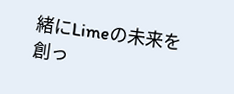緒にLimeの未来を創っ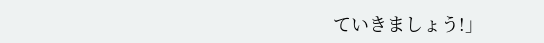ていきましょう!」